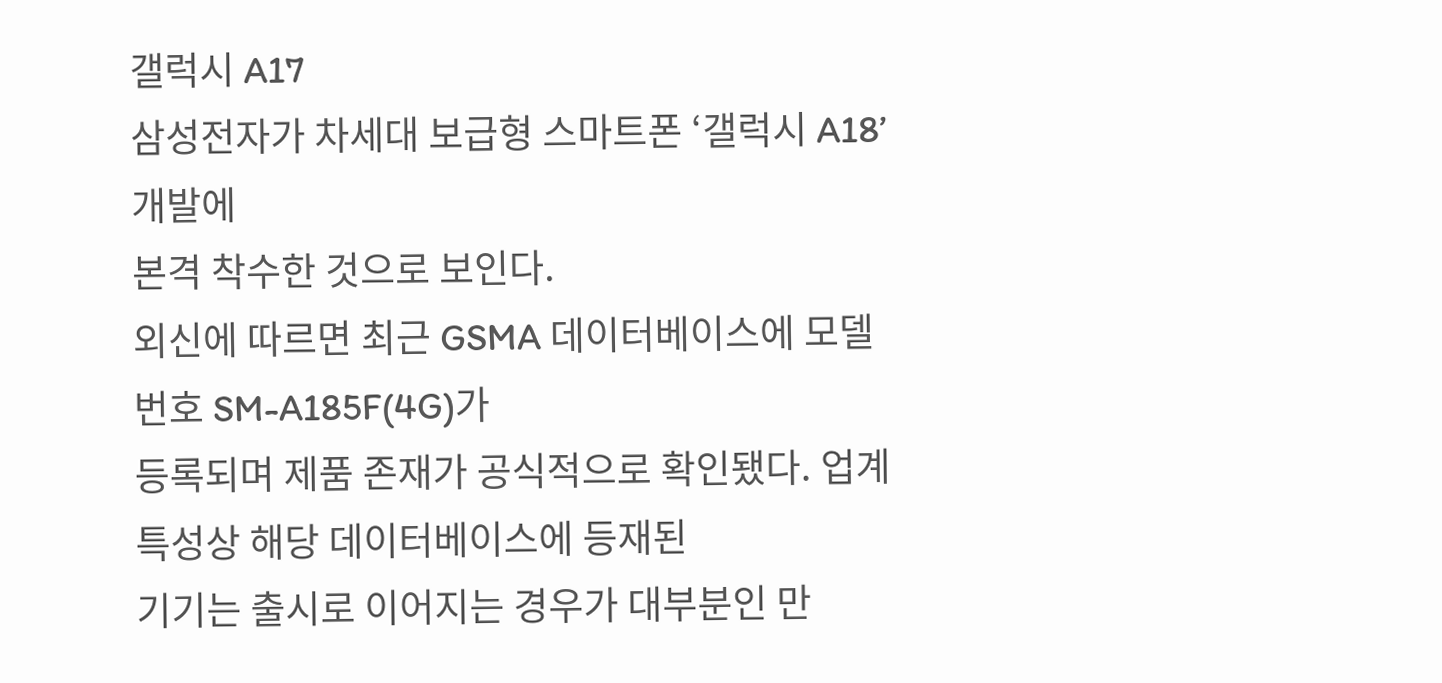갤럭시 A17
삼성전자가 차세대 보급형 스마트폰 ‘갤럭시 A18’ 개발에
본격 착수한 것으로 보인다.
외신에 따르면 최근 GSMA 데이터베이스에 모델 번호 SM-A185F(4G)가
등록되며 제품 존재가 공식적으로 확인됐다. 업계 특성상 해당 데이터베이스에 등재된
기기는 출시로 이어지는 경우가 대부분인 만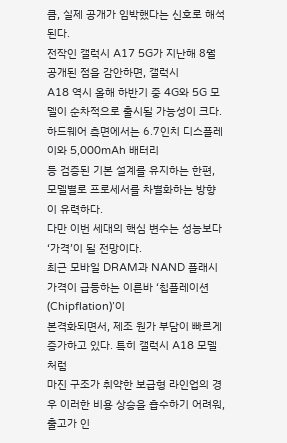큼, 실제 공개가 임박했다는 신호로 해석된다.
전작인 갤럭시 A17 5G가 지난해 8월 공개된 점을 감안하면, 갤럭시
A18 역시 올해 하반기 중 4G와 5G 모델이 순차적으로 출시될 가능성이 크다.
하드웨어 측면에서는 6.7인치 디스플레이와 5,000mAh 배터리
등 검증된 기본 설계를 유지하는 한편, 모델별로 프로세서를 차별화하는 방향이 유력하다.
다만 이번 세대의 핵심 변수는 성능보다 ‘가격’이 될 전망이다.
최근 모바일 DRAM과 NAND 플래시 가격이 급등하는 이른바 ‘칩플레이션(Chipflation)’이
본격화되면서, 제조 원가 부담이 빠르게 증가하고 있다. 특히 갤럭시 A18 모델처럼
마진 구조가 취약한 보급형 라인업의 경우 이러한 비용 상승을 흡수하기 어려워,
출고가 인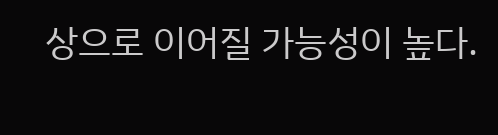상으로 이어질 가능성이 높다.